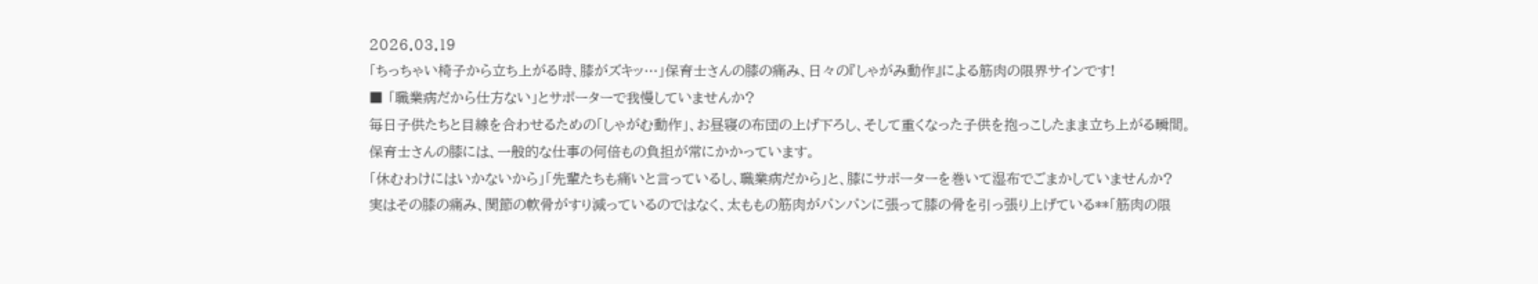2026.03.19
「ちっちゃい椅子から立ち上がる時、膝がズキッ…」保育士さんの膝の痛み、日々の『しゃがみ動作』による筋肉の限界サインです!
■ 「職業病だから仕方ない」とサポーターで我慢していませんか?
毎日子供たちと目線を合わせるための「しゃがむ動作」、お昼寝の布団の上げ下ろし、そして重くなった子供を抱っこしたまま立ち上がる瞬間。
保育士さんの膝には、一般的な仕事の何倍もの負担が常にかかっています。
「休むわけにはいかないから」「先輩たちも痛いと言っているし、職業病だから」と、膝にサポーターを巻いて湿布でごまかしていませんか?
実はその膝の痛み、関節の軟骨がすり減っているのではなく、太ももの筋肉がパンパンに張って膝の骨を引っ張り上げている**「筋肉の限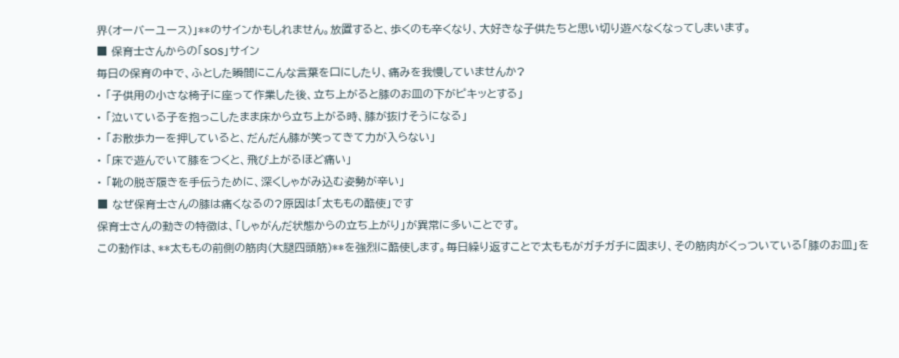界(オーバーユース)」**のサインかもしれません。放置すると、歩くのも辛くなり、大好きな子供たちと思い切り遊べなくなってしまいます。
■ 保育士さんからの「SOS」サイン
毎日の保育の中で、ふとした瞬間にこんな言葉を口にしたり、痛みを我慢していませんか?
• 「子供用の小さな椅子に座って作業した後、立ち上がると膝のお皿の下がピキッとする」
• 「泣いている子を抱っこしたまま床から立ち上がる時、膝が抜けそうになる」
• 「お散歩カーを押していると、だんだん膝が笑ってきて力が入らない」
• 「床で遊んでいて膝をつくと、飛び上がるほど痛い」
• 「靴の脱ぎ履きを手伝うために、深くしゃがみ込む姿勢が辛い」
■ なぜ保育士さんの膝は痛くなるの?原因は「太ももの酷使」です
保育士さんの動きの特徴は、「しゃがんだ状態からの立ち上がり」が異常に多いことです。
この動作は、**太ももの前側の筋肉(大腿四頭筋)**を強烈に酷使します。毎日繰り返すことで太ももがガチガチに固まり、その筋肉がくっついている「膝のお皿」を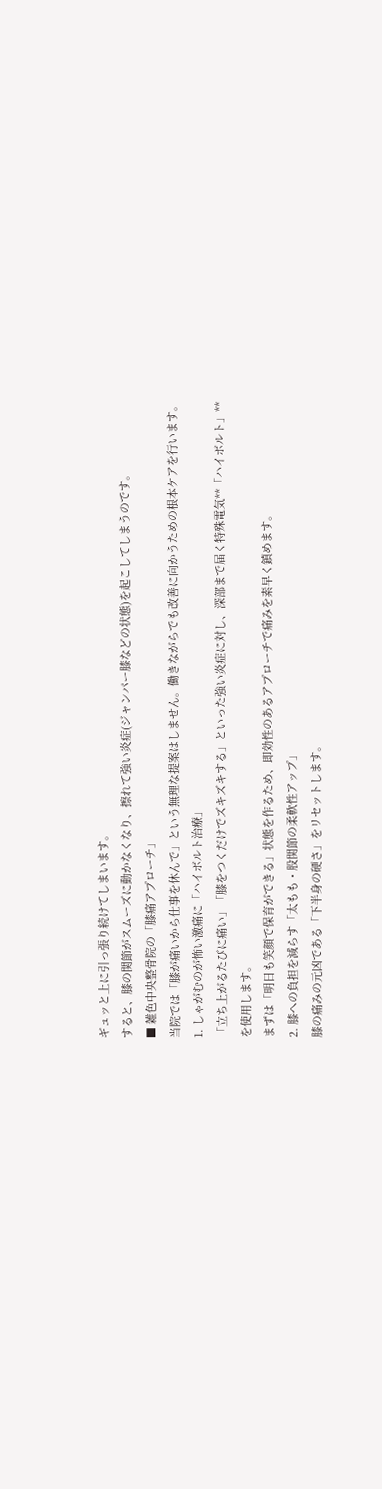ギュッと上に引っ張り続けてしまいます。
すると、膝の関節がスムーズに動かなくなり、擦れて強い炎症(ジャンパー膝などの状態)を起こしてしまうのです。
■ 雑色中央整骨院の「膝痛アプローチ」
当院では「膝が痛いから仕事を休んで」という無理な提案はしません。働きながらでも改善に向かうための根本ケアを行います。
1. しゃがむのが怖い激痛に「ハイボルト治療」
「立ち上がるたびに痛い」「膝をつくだけでズキズキする」といった強い炎症に対し、深部まで届く特殊電気**「ハイボルト」**を使用します。
まずは「明日も笑顔で保育ができる」状態を作るため、即効性のあるアプローチで痛みを素早く鎮めます。
2. 膝への負担を減らす「太もも・股関節の柔軟性アップ」
膝の痛みの元凶である「下半身の硬さ」をリセットします。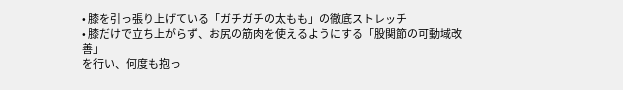• 膝を引っ張り上げている「ガチガチの太もも」の徹底ストレッチ
• 膝だけで立ち上がらず、お尻の筋肉を使えるようにする「股関節の可動域改善」
を行い、何度も抱っ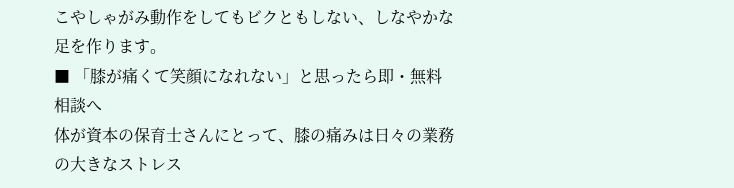こやしゃがみ動作をしてもビクともしない、しなやかな足を作ります。
■ 「膝が痛くて笑顔になれない」と思ったら即・無料相談へ
体が資本の保育士さんにとって、膝の痛みは日々の業務の大きなストレス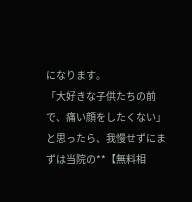になります。
「大好きな子供たちの前で、痛い顔をしたくない」と思ったら、我慢せずにまずは当院の**【無料相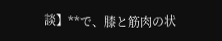談】**で、膝と筋肉の状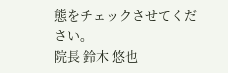態をチェックさせてください。
院長 鈴木 悠也